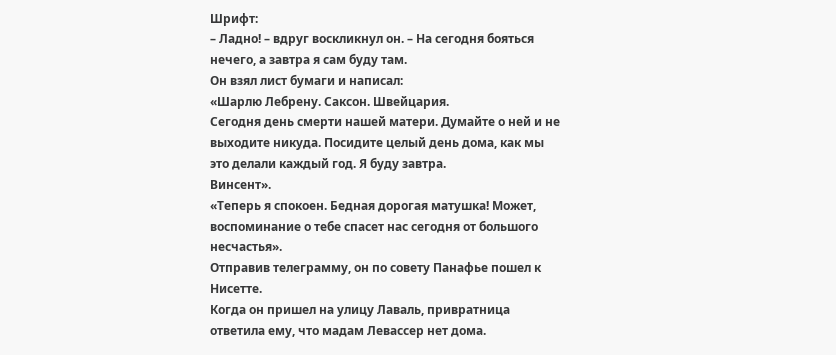Шрифт:
– Ладно! – вдруг воскликнул он. – На сегодня бояться нечего, а завтра я сам буду там.
Он взял лист бумаги и написал:
«Шарлю Лебрену. Саксон. Швейцария.
Сегодня день смерти нашей матери. Думайте о ней и не выходите никуда. Посидите целый день дома, как мы это делали каждый год. Я буду завтра.
Винсент».
«Теперь я спокоен. Бедная дорогая матушка! Может, воспоминание о тебе спасет нас сегодня от большого несчастья».
Отправив телеграмму, он по совету Панафье пошел к Нисетте.
Когда он пришел на улицу Лаваль, привратница ответила ему, что мадам Левассер нет дома.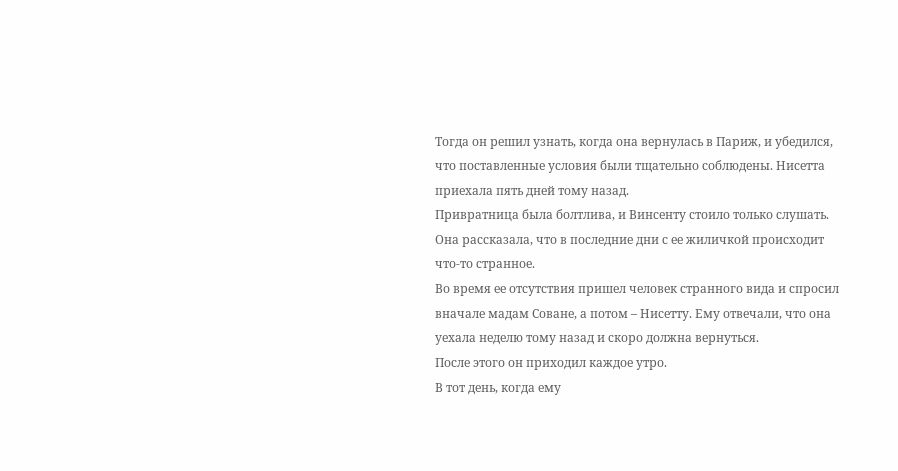Тогда он решил узнать, когда она вернулась в Париж, и убедился, что поставленные условия были тщательно соблюдены. Нисетта приехала пять дней тому назад.
Привратница была болтлива, и Винсенту стоило только слушать.
Она рассказала, что в последние дни с ее жиличкой происходит что-то странное.
Во время ее отсутствия пришел человек странного вида и спросил вначале мадам Соване, а потом – Нисетту. Ему отвечали, что она уехала неделю тому назад и скоро должна вернуться.
После этого он приходил каждое утро.
В тот день, когда ему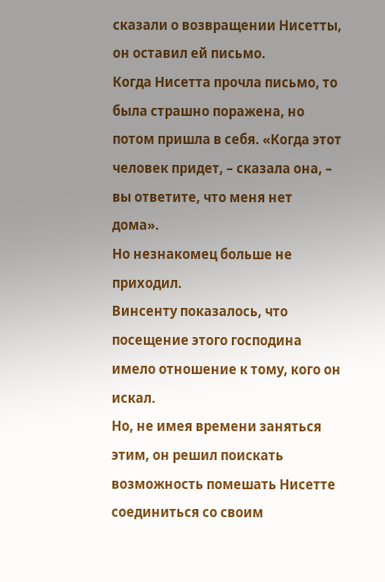сказали о возвращении Нисетты, он оставил ей письмо.
Когда Нисетта прочла письмо, то была страшно поражена, но потом пришла в себя. «Когда этот человек придет, – сказала она, – вы ответите, что меня нет дома».
Но незнакомец больше не приходил.
Винсенту показалось, что посещение этого господина имело отношение к тому, кого он искал.
Но, не имея времени заняться этим, он решил поискать возможность помешать Нисетте соединиться со своим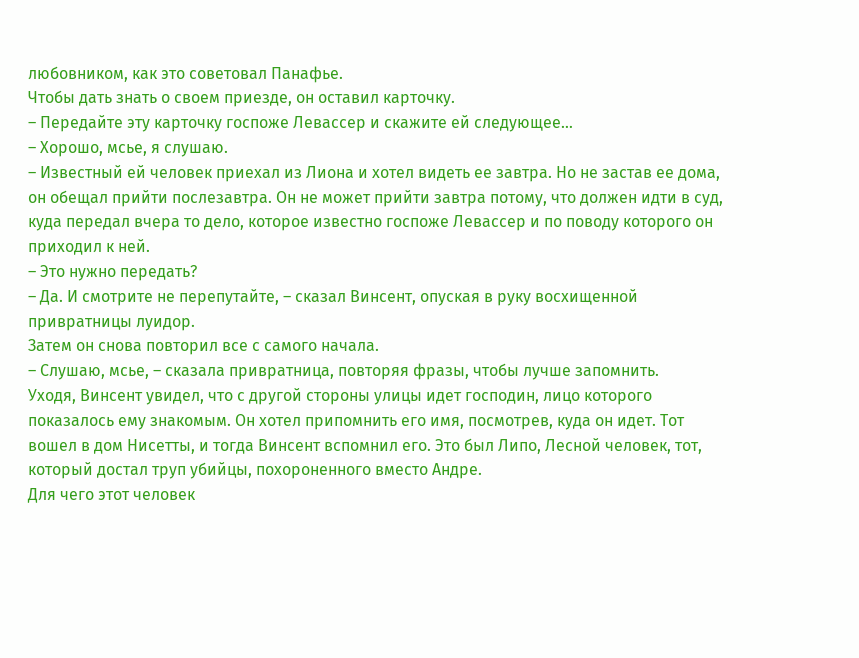любовником, как это советовал Панафье.
Чтобы дать знать о своем приезде, он оставил карточку.
– Передайте эту карточку госпоже Левассер и скажите ей следующее…
– Хорошо, мсье, я слушаю.
– Известный ей человек приехал из Лиона и хотел видеть ее завтра. Но не застав ее дома, он обещал прийти послезавтра. Он не может прийти завтра потому, что должен идти в суд, куда передал вчера то дело, которое известно госпоже Левассер и по поводу которого он приходил к ней.
– Это нужно передать?
– Да. И смотрите не перепутайте, – сказал Винсент, опуская в руку восхищенной привратницы луидор.
Затем он снова повторил все с самого начала.
– Слушаю, мсье, – сказала привратница, повторяя фразы, чтобы лучше запомнить.
Уходя, Винсент увидел, что с другой стороны улицы идет господин, лицо которого показалось ему знакомым. Он хотел припомнить его имя, посмотрев, куда он идет. Тот вошел в дом Нисетты, и тогда Винсент вспомнил его. Это был Липо, Лесной человек, тот, который достал труп убийцы, похороненного вместо Андре.
Для чего этот человек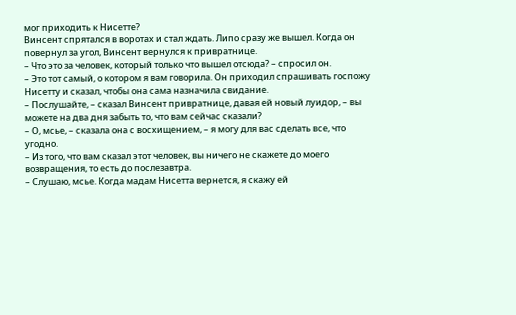мог приходить к Нисетте?
Винсент спрятался в воротах и стал ждать. Липо сразу же вышел. Когда он повернул за угол, Винсент вернулся к привратнице.
– Что это за человек, который только что вышел отсюда? – спросил он.
– Это тот самый, о котором я вам говорила. Он приходил спрашивать госпожу Нисетту и сказал, чтобы она сама назначила свидание.
– Послушайте, – сказал Винсент привратнице, давая ей новый луидор, – вы можете на два дня забыть то, что вам сейчас сказали?
– О, мсье, – сказала она с восхищением, – я могу для вас сделать все, что угодно.
– Из того, что вам сказал этот человек, вы ничего не скажете до моего возвращения, то есть до послезавтра.
– Слушаю, мсье. Когда мадам Нисетта вернется, я скажу ей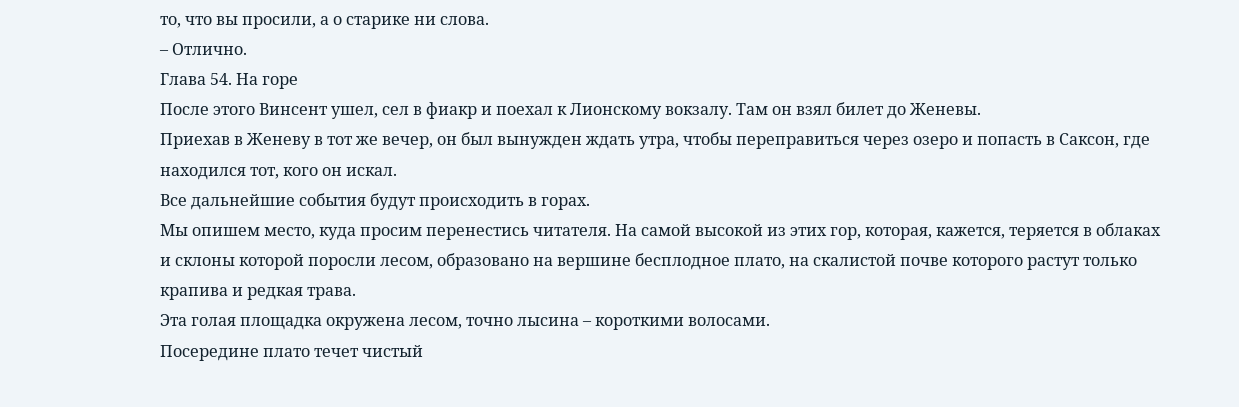то, что вы просили, а о старике ни слова.
– Отлично.
Глава 54. На горе
После этого Винсент ушел, сел в фиакр и поехал к Лионскому вокзалу. Там он взял билет до Женевы.
Приехав в Женеву в тот же вечер, он был вынужден ждать утра, чтобы переправиться через озеро и попасть в Саксон, где находился тот, кого он искал.
Все дальнейшие события будут происходить в горах.
Мы опишем место, куда просим перенестись читателя. На самой высокой из этих гор, которая, кажется, теряется в облаках и склоны которой поросли лесом, образовано на вершине бесплодное плато, на скалистой почве которого растут только крапива и редкая трава.
Эта голая площадка окружена лесом, точно лысина – короткими волосами.
Посередине плато течет чистый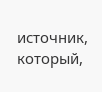источник, который,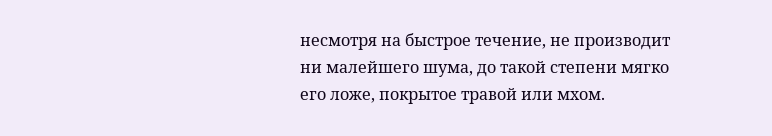несмотря на быстрое течение, не производит ни малейшего шума, до такой степени мягко его ложе, покрытое травой или мхом.